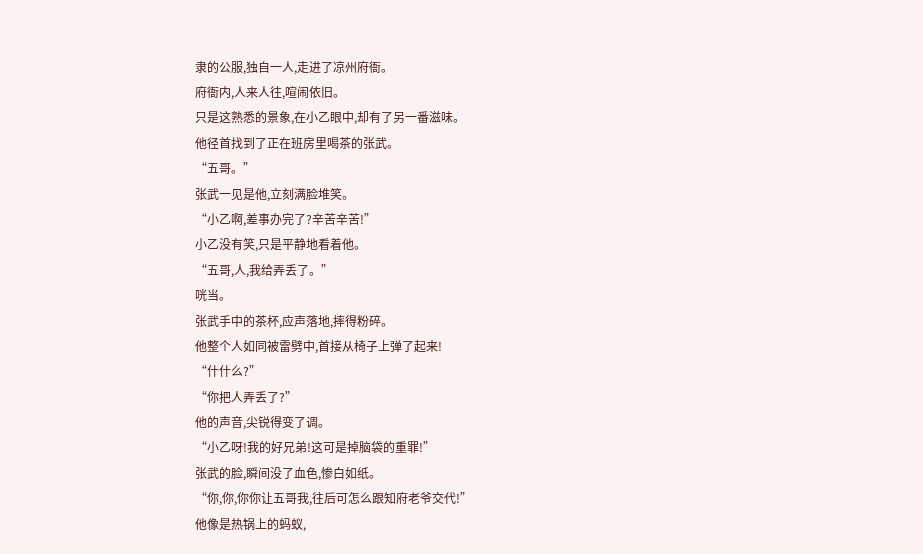隶的公服,独自一人,走进了凉州府衙。
府衙内,人来人往,喧闹依旧。
只是这熟悉的景象,在小乙眼中,却有了另一番滋味。
他径首找到了正在班房里喝茶的张武。
“五哥。”
张武一见是他,立刻满脸堆笑。
“小乙啊,差事办完了?辛苦辛苦!”
小乙没有笑,只是平静地看着他。
“五哥,人,我给弄丢了。”
咣当。
张武手中的茶杯,应声落地,摔得粉碎。
他整个人如同被雷劈中,首接从椅子上弹了起来!
“什什么?”
“你把人弄丢了?”
他的声音,尖锐得变了调。
“小乙呀!我的好兄弟!这可是掉脑袋的重罪!”
张武的脸,瞬间没了血色,惨白如纸。
“你,你,你你让五哥我,往后可怎么跟知府老爷交代!”
他像是热锅上的蚂蚁,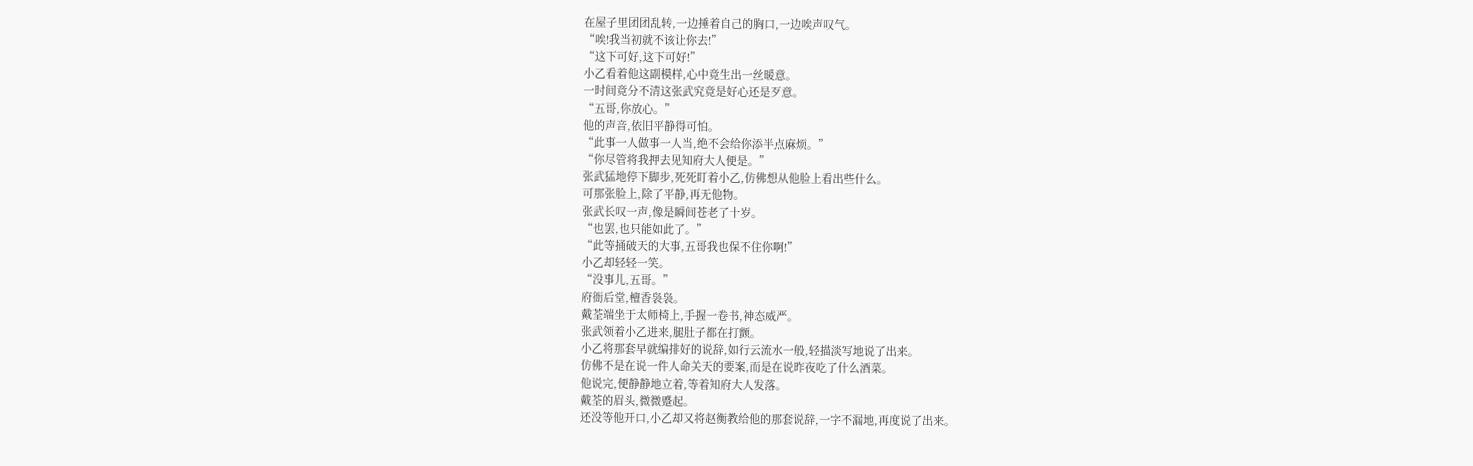在屋子里团团乱转,一边捶着自己的胸口,一边唉声叹气。
“唉!我当初就不该让你去!”
“这下可好,这下可好!”
小乙看着他这副模样,心中竟生出一丝暖意。
一时间竟分不清这张武究竟是好心还是歹意。
“五哥,你放心。”
他的声音,依旧平静得可怕。
“此事一人做事一人当,绝不会给你添半点麻烦。”
“你尽管将我押去见知府大人便是。”
张武猛地停下脚步,死死盯着小乙,仿佛想从他脸上看出些什么。
可那张脸上,除了平静,再无他物。
张武长叹一声,像是瞬间苍老了十岁。
“也罢,也只能如此了。”
“此等捅破天的大事,五哥我也保不住你啊!”
小乙却轻轻一笑。
“没事儿,五哥。”
府衙后堂,檀香袅袅。
戴荃端坐于太师椅上,手握一卷书,神态威严。
张武领着小乙进来,腿肚子都在打颤。
小乙将那套早就编排好的说辞,如行云流水一般,轻描淡写地说了出来。
仿佛不是在说一件人命关天的要案,而是在说昨夜吃了什么酒菜。
他说完,便静静地立着,等着知府大人发落。
戴荃的眉头,微微蹙起。
还没等他开口,小乙却又将赵衡教给他的那套说辞,一字不漏地,再度说了出来。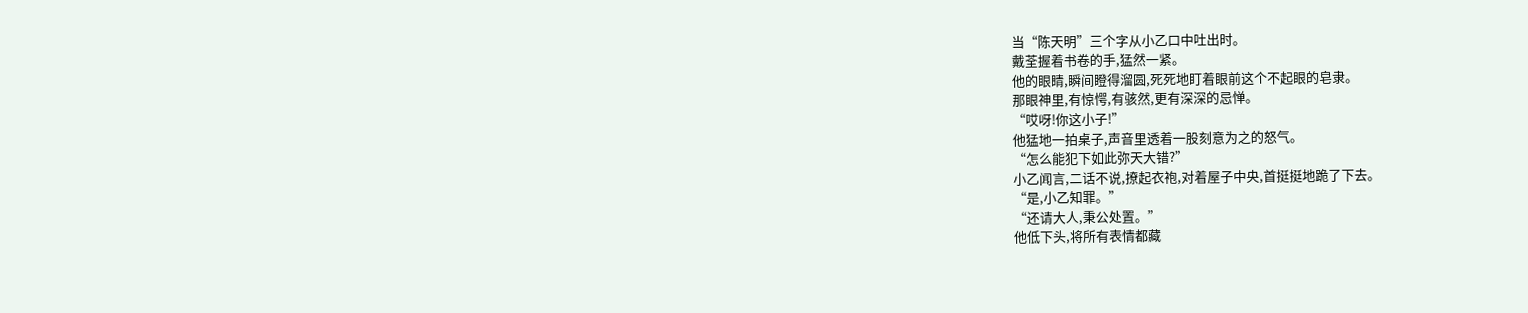当“陈天明”三个字从小乙口中吐出时。
戴荃握着书卷的手,猛然一紧。
他的眼睛,瞬间瞪得溜圆,死死地盯着眼前这个不起眼的皂隶。
那眼神里,有惊愕,有骇然,更有深深的忌惮。
“哎呀!你这小子!”
他猛地一拍桌子,声音里透着一股刻意为之的怒气。
“怎么能犯下如此弥天大错?”
小乙闻言,二话不说,撩起衣袍,对着屋子中央,首挺挺地跪了下去。
“是,小乙知罪。”
“还请大人,秉公处置。”
他低下头,将所有表情都藏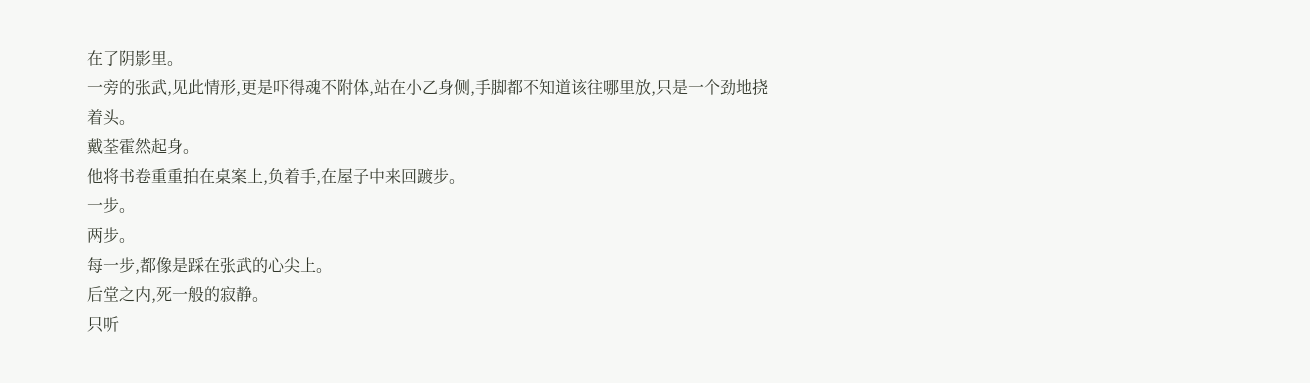在了阴影里。
一旁的张武,见此情形,更是吓得魂不附体,站在小乙身侧,手脚都不知道该往哪里放,只是一个劲地挠着头。
戴荃霍然起身。
他将书卷重重拍在桌案上,负着手,在屋子中来回踱步。
一步。
两步。
每一步,都像是踩在张武的心尖上。
后堂之内,死一般的寂静。
只听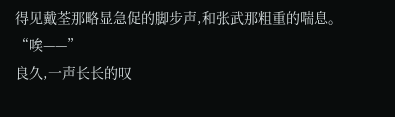得见戴荃那略显急促的脚步声,和张武那粗重的喘息。
“唉——”
良久,一声长长的叹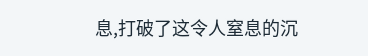息,打破了这令人窒息的沉